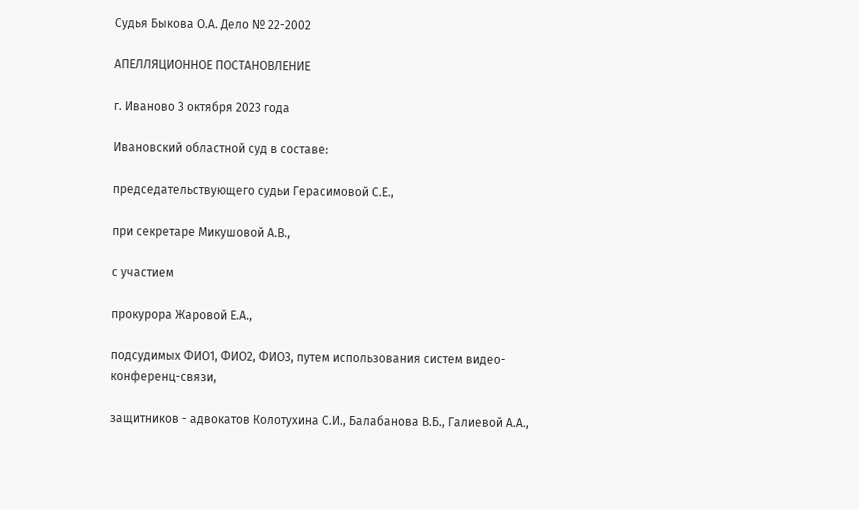Судья Быкова О.А. Дело № 22-2002

АПЕЛЛЯЦИОННОЕ ПОСТАНОВЛЕНИЕ

г. Иваново 3 октября 2023 года

Ивановский областной суд в составе:

председательствующего судьи Герасимовой С.Е.,

при секретаре Микушовой А.В.,

с участием

прокурора Жаровой Е.А.,

подсудимых ФИО1, ФИО2, ФИО3, путем использования систем видео-конференц-связи,

защитников - адвокатов Колотухина С.И., Балабанова В.Б., Галиевой А.А.,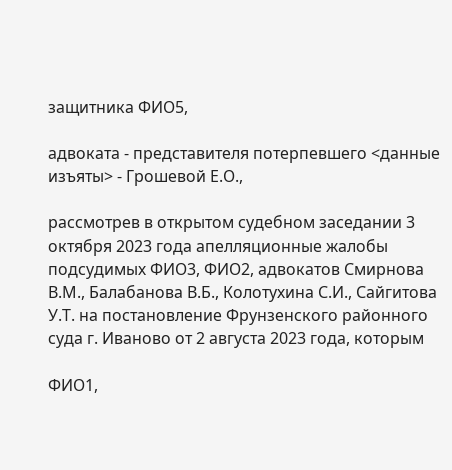защитника ФИО5,

адвоката - представителя потерпевшего <данные изъяты> - Грошевой Е.О.,

рассмотрев в открытом судебном заседании 3 октября 2023 года апелляционные жалобы подсудимых ФИО3, ФИО2, адвокатов Смирнова В.М., Балабанова В.Б., Колотухина С.И., Сайгитова У.Т. на постановление Фрунзенского районного суда г. Иваново от 2 августа 2023 года, которым

ФИО1,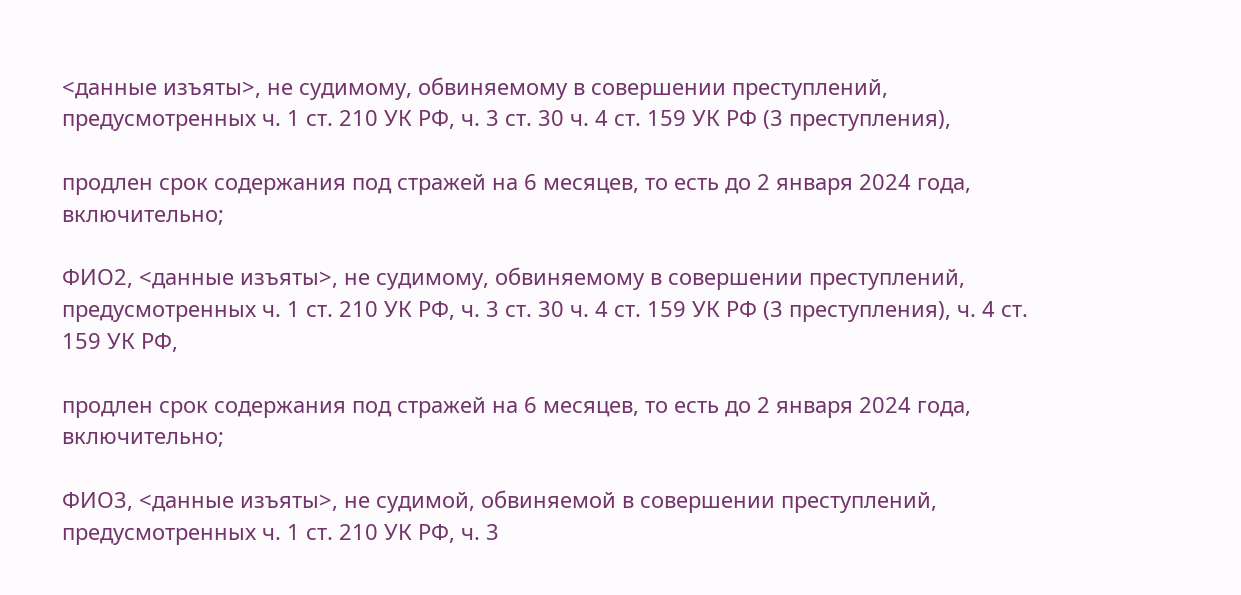<данные изъяты>, не судимому, обвиняемому в совершении преступлений, предусмотренных ч. 1 ст. 210 УК РФ, ч. 3 ст. 30 ч. 4 ст. 159 УК РФ (3 преступления),

продлен срок содержания под стражей на 6 месяцев, то есть до 2 января 2024 года, включительно;

ФИО2, <данные изъяты>, не судимому, обвиняемому в совершении преступлений, предусмотренных ч. 1 ст. 210 УК РФ, ч. 3 ст. 30 ч. 4 ст. 159 УК РФ (3 преступления), ч. 4 ст. 159 УК РФ,

продлен срок содержания под стражей на 6 месяцев, то есть до 2 января 2024 года, включительно;

ФИО3, <данные изъяты>, не судимой, обвиняемой в совершении преступлений, предусмотренных ч. 1 ст. 210 УК РФ, ч. 3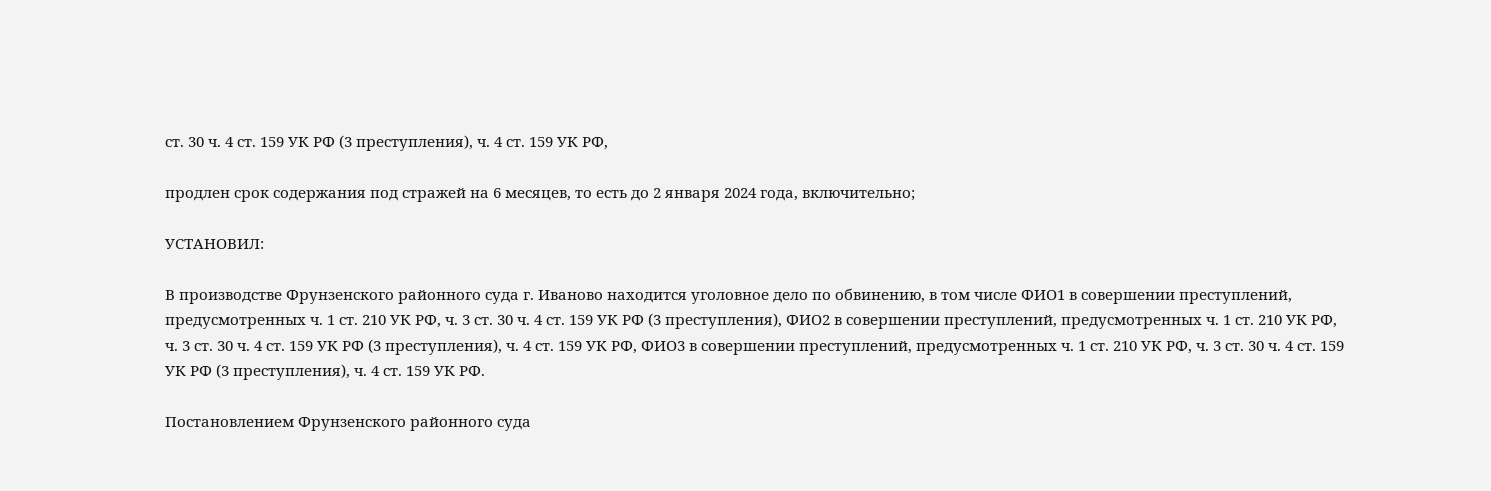ст. 30 ч. 4 ст. 159 УК РФ (3 преступления), ч. 4 ст. 159 УК РФ,

продлен срок содержания под стражей на 6 месяцев, то есть до 2 января 2024 года, включительно;

УСТАНОВИЛ:

В производстве Фрунзенского районного суда г. Иваново находится уголовное дело по обвинению, в том числе ФИО1 в совершении преступлений, предусмотренных ч. 1 ст. 210 УК РФ, ч. 3 ст. 30 ч. 4 ст. 159 УК РФ (3 преступления), ФИО2 в совершении преступлений, предусмотренных ч. 1 ст. 210 УК РФ, ч. 3 ст. 30 ч. 4 ст. 159 УК РФ (3 преступления), ч. 4 ст. 159 УК РФ, ФИО3 в совершении преступлений, предусмотренных ч. 1 ст. 210 УК РФ, ч. 3 ст. 30 ч. 4 ст. 159 УК РФ (3 преступления), ч. 4 ст. 159 УК РФ.

Постановлением Фрунзенского районного суда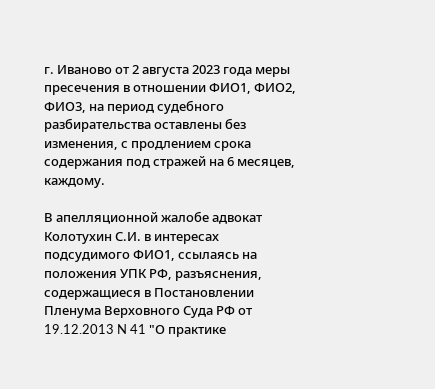г. Иваново от 2 августа 2023 года меры пресечения в отношении ФИО1, ФИО2, ФИО3, на период судебного разбирательства оставлены без изменения, с продлением срока содержания под стражей на 6 месяцев, каждому.

В апелляционной жалобе адвокат Колотухин С.И. в интересах подсудимого ФИО1, ссылаясь на положения УПК РФ, разъяснения, содержащиеся в Постановлении Пленума Верховного Суда РФ от 19.12.2013 N 41 "О практике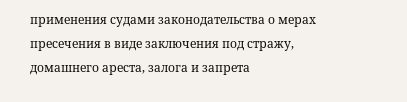применения судами законодательства о мерах пресечения в виде заключения под стражу, домашнего ареста, залога и запрета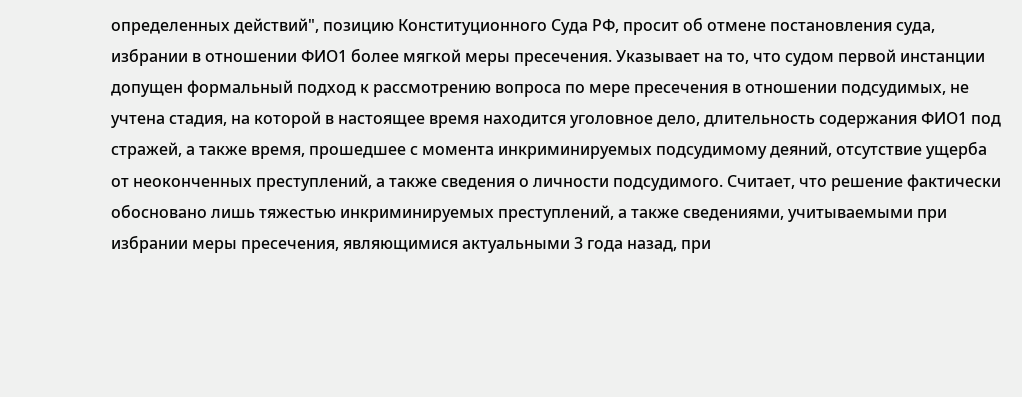определенных действий", позицию Конституционного Суда РФ, просит об отмене постановления суда, избрании в отношении ФИО1 более мягкой меры пресечения. Указывает на то, что судом первой инстанции допущен формальный подход к рассмотрению вопроса по мере пресечения в отношении подсудимых, не учтена стадия, на которой в настоящее время находится уголовное дело, длительность содержания ФИО1 под стражей, а также время, прошедшее с момента инкриминируемых подсудимому деяний, отсутствие ущерба от неоконченных преступлений, а также сведения о личности подсудимого. Считает, что решение фактически обосновано лишь тяжестью инкриминируемых преступлений, а также сведениями, учитываемыми при избрании меры пресечения, являющимися актуальными 3 года назад, при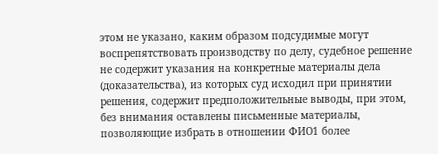этом не указано, каким образом подсудимые могут воспрепятствовать производству по делу, судебное решение не содержит указания на конкретные материалы дела (доказательства), из которых суд исходил при принятии решения, содержит предположительные выводы, при этом, без внимания оставлены письменные материалы, позволяющие избрать в отношении ФИО1 более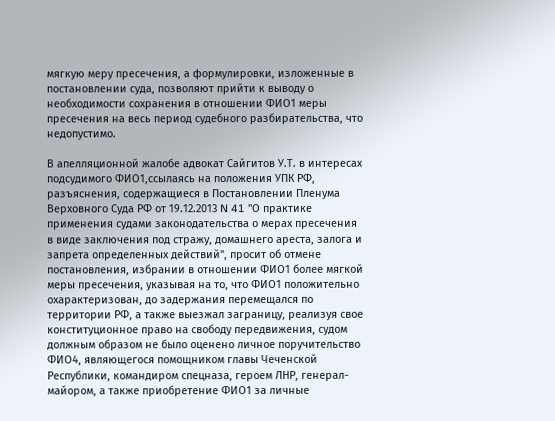мягкую меру пресечения, а формулировки, изложенные в постановлении суда, позволяют прийти к выводу о необходимости сохранения в отношении ФИО1 меры пресечения на весь период судебного разбирательства, что недопустимо.

В апелляционной жалобе адвокат Сайгитов У.Т. в интересах подсудимого ФИО1,ссылаясь на положения УПК РФ, разъяснения, содержащиеся в Постановлении Пленума Верховного Суда РФ от 19.12.2013 N 41 "О практике применения судами законодательства о мерах пресечения в виде заключения под стражу, домашнего ареста, залога и запрета определенных действий", просит об отмене постановления, избрании в отношении ФИО1 более мягкой меры пресечения, указывая на то, что ФИО1 положительно охарактеризован, до задержания перемещался по территории РФ, а также выезжал заграницу, реализуя свое конституционное право на свободу передвижения, судом должным образом не было оценено личное поручительство ФИО4, являющегося помощником главы Чеченской Республики, командиром спецназа, героем ЛНР, генерал-майором, а также приобретение ФИО1 за личные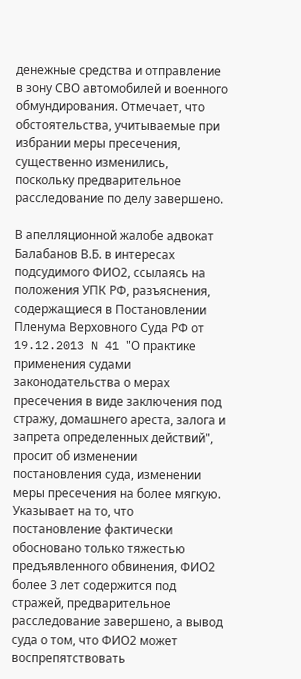денежные средства и отправление в зону СВО автомобилей и военного обмундирования. Отмечает, что обстоятельства, учитываемые при избрании меры пресечения, существенно изменились, поскольку предварительное расследование по делу завершено.

В апелляционной жалобе адвокат Балабанов В.Б. в интересах подсудимого ФИО2, ссылаясь на положения УПК РФ, разъяснения, содержащиеся в Постановлении Пленума Верховного Суда РФ от 19.12.2013 N 41 "О практике применения судами законодательства о мерах пресечения в виде заключения под стражу, домашнего ареста, залога и запрета определенных действий", просит об изменении постановления суда, изменении меры пресечения на более мягкую. Указывает на то, что постановление фактически обосновано только тяжестью предъявленного обвинения, ФИО2 более 3 лет содержится под стражей, предварительное расследование завершено, а вывод суда о том, что ФИО2 может воспрепятствовать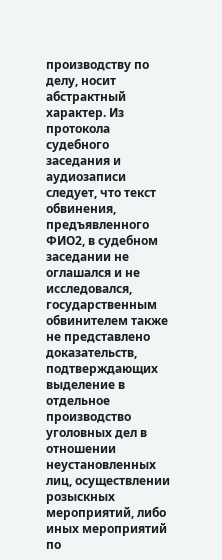производству по делу, носит абстрактный характер. Из протокола судебного заседания и аудиозаписи следует, что текст обвинения, предъявленного ФИО2, в судебном заседании не оглашался и не исследовался, государственным обвинителем также не представлено доказательств, подтверждающих выделение в отдельное производство уголовных дел в отношении неустановленных лиц, осуществлении розыскных мероприятий, либо иных мероприятий по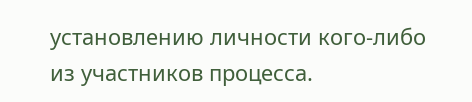установлению личности кого-либо из участников процесса.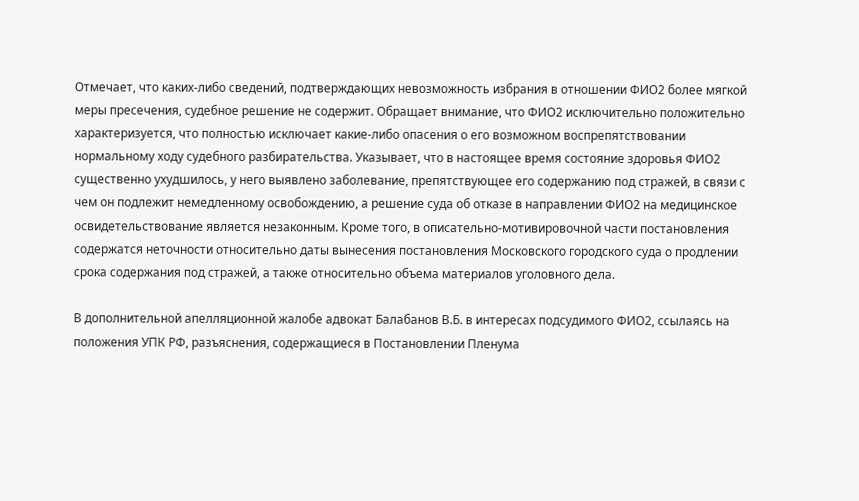Отмечает, что каких-либо сведений, подтверждающих невозможность избрания в отношении ФИО2 более мягкой меры пресечения, судебное решение не содержит. Обращает внимание, что ФИО2 исключительно положительно характеризуется, что полностью исключает какие-либо опасения о его возможном воспрепятствовании нормальному ходу судебного разбирательства. Указывает, что в настоящее время состояние здоровья ФИО2 существенно ухудшилось, у него выявлено заболевание, препятствующее его содержанию под стражей, в связи с чем он подлежит немедленному освобождению, а решение суда об отказе в направлении ФИО2 на медицинское освидетельствование является незаконным. Кроме того, в описательно-мотивировочной части постановления содержатся неточности относительно даты вынесения постановления Московского городского суда о продлении срока содержания под стражей, а также относительно объема материалов уголовного дела.

В дополнительной апелляционной жалобе адвокат Балабанов В.Б. в интересах подсудимого ФИО2, ссылаясь на положения УПК РФ, разъяснения, содержащиеся в Постановлении Пленума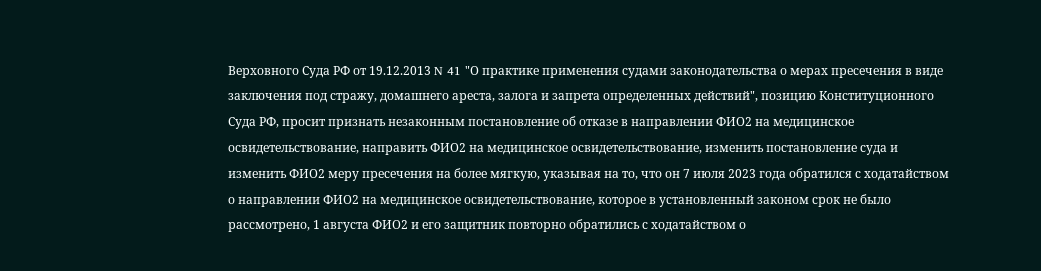Верховного Суда РФ от 19.12.2013 N 41 "О практике применения судами законодательства о мерах пресечения в виде заключения под стражу, домашнего ареста, залога и запрета определенных действий", позицию Конституционного Суда РФ, просит признать незаконным постановление об отказе в направлении ФИО2 на медицинское освидетельствование, направить ФИО2 на медицинское освидетельствование, изменить постановление суда и изменить ФИО2 меру пресечения на более мягкую, указывая на то, что он 7 июля 2023 года обратился с ходатайством о направлении ФИО2 на медицинское освидетельствование, которое в установленный законом срок не было рассмотрено, 1 августа ФИО2 и его защитник повторно обратились с ходатайством о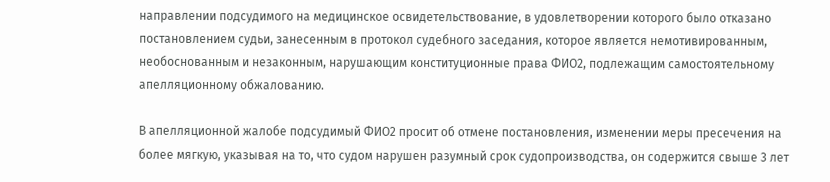направлении подсудимого на медицинское освидетельствование, в удовлетворении которого было отказано постановлением судьи, занесенным в протокол судебного заседания, которое является немотивированным, необоснованным и незаконным, нарушающим конституционные права ФИО2, подлежащим самостоятельному апелляционному обжалованию.

В апелляционной жалобе подсудимый ФИО2 просит об отмене постановления, изменении меры пресечения на более мягкую, указывая на то, что судом нарушен разумный срок судопроизводства, он содержится свыше 3 лет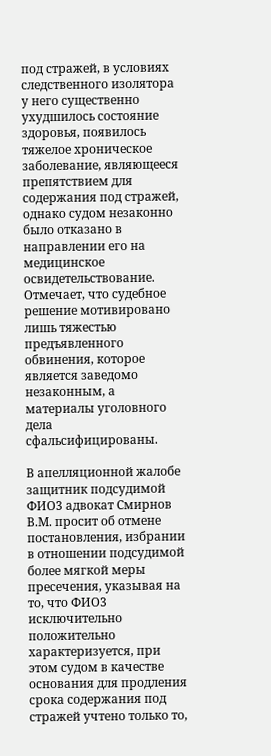под стражей, в условиях следственного изолятора у него существенно ухудшилось состояние здоровья, появилось тяжелое хроническое заболевание, являющееся препятствием для содержания под стражей, однако судом незаконно было отказано в направлении его на медицинское освидетельствование. Отмечает, что судебное решение мотивировано лишь тяжестью предъявленного обвинения, которое является заведомо незаконным, а материалы уголовного дела сфальсифицированы.

В апелляционной жалобе защитник подсудимой ФИО3 адвокат Смирнов В.М. просит об отмене постановления, избрании в отношении подсудимой более мягкой меры пресечения, указывая на то, что ФИО3 исключительно положительно характеризуется, при этом судом в качестве основания для продления срока содержания под стражей учтено только то,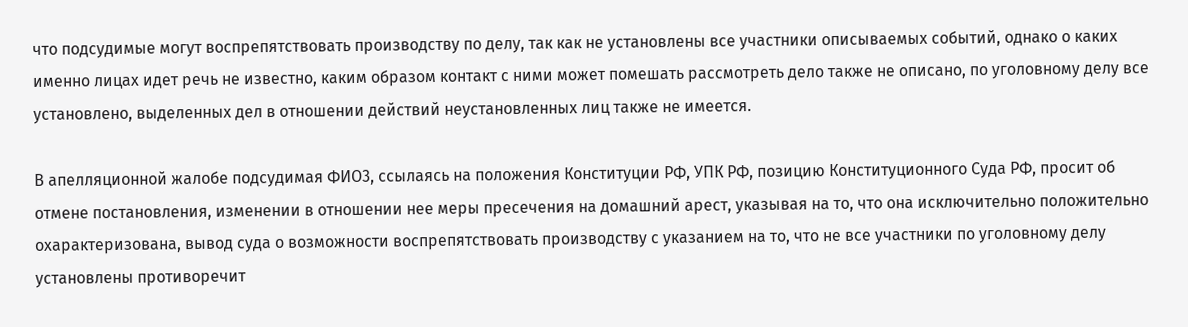что подсудимые могут воспрепятствовать производству по делу, так как не установлены все участники описываемых событий, однако о каких именно лицах идет речь не известно, каким образом контакт с ними может помешать рассмотреть дело также не описано, по уголовному делу все установлено, выделенных дел в отношении действий неустановленных лиц также не имеется.

В апелляционной жалобе подсудимая ФИО3, ссылаясь на положения Конституции РФ, УПК РФ, позицию Конституционного Суда РФ, просит об отмене постановления, изменении в отношении нее меры пресечения на домашний арест, указывая на то, что она исключительно положительно охарактеризована, вывод суда о возможности воспрепятствовать производству с указанием на то, что не все участники по уголовному делу установлены противоречит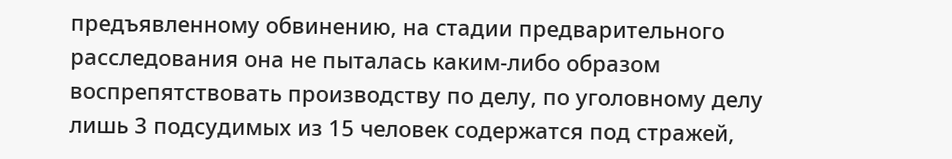предъявленному обвинению, на стадии предварительного расследования она не пыталась каким-либо образом воспрепятствовать производству по делу, по уголовному делу лишь 3 подсудимых из 15 человек содержатся под стражей,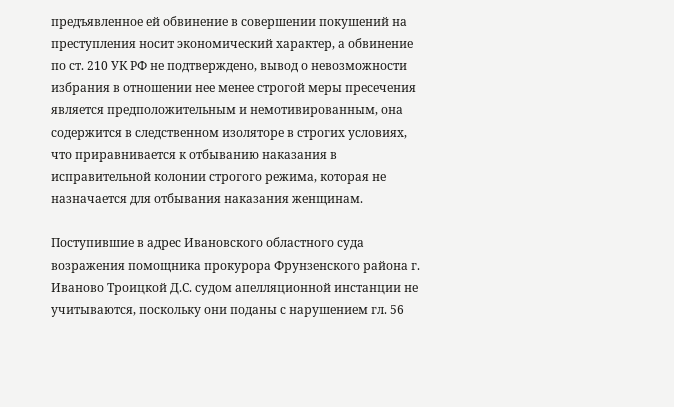предъявленное ей обвинение в совершении покушений на преступления носит экономический характер, а обвинение по ст. 210 УК РФ не подтверждено, вывод о невозможности избрания в отношении нее менее строгой меры пресечения является предположительным и немотивированным, она содержится в следственном изоляторе в строгих условиях, что приравнивается к отбыванию наказания в исправительной колонии строгого режима, которая не назначается для отбывания наказания женщинам.

Поступившие в адрес Ивановского областного суда возражения помощника прокурора Фрунзенского района г. Иваново Троицкой Д.С. судом апелляционной инстанции не учитываются, поскольку они поданы с нарушением гл. 56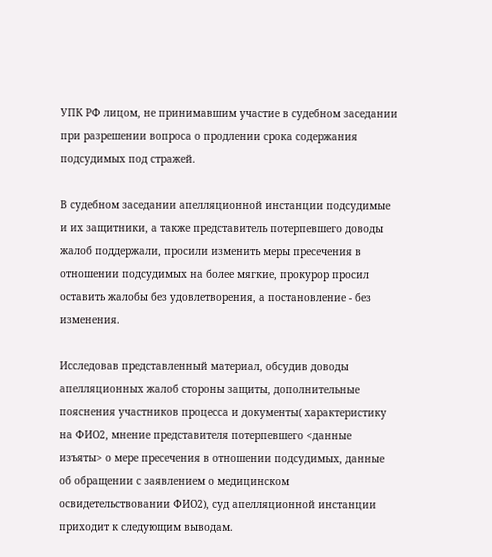УПК РФ лицом, не принимавшим участие в судебном заседании при разрешении вопроса о продлении срока содержания подсудимых под стражей.

В судебном заседании апелляционной инстанции подсудимые и их защитники, а также представитель потерпевшего доводы жалоб поддержали, просили изменить меры пресечения в отношении подсудимых на более мягкие, прокурор просил оставить жалобы без удовлетворения, а постановление - без изменения.

Исследовав представленный материал, обсудив доводы апелляционных жалоб стороны защиты, дополнительные пояснения участников процесса и документы( характеристику на ФИО2, мнение представителя потерпевшего <данные изъяты> о мере пресечения в отношении подсудимых, данные об обращении с заявлением о медицинском освидетельствовании ФИО2), суд апелляционной инстанции приходит к следующим выводам.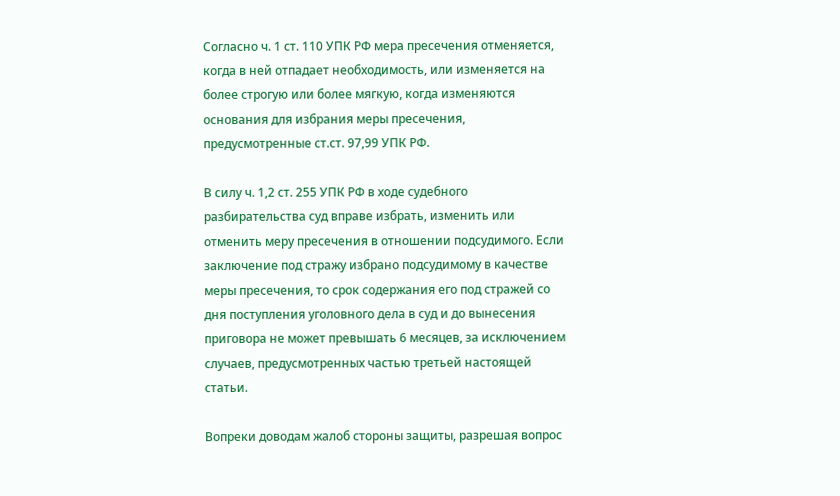Согласно ч. 1 ст. 110 УПК РФ мера пресечения отменяется, когда в ней отпадает необходимость, или изменяется на более строгую или более мягкую, когда изменяются основания для избрания меры пресечения, предусмотренные ст.ст. 97,99 УПК РФ.

В силу ч. 1,2 ст. 255 УПК РФ в ходе судебного разбирательства суд вправе избрать, изменить или отменить меру пресечения в отношении подсудимого. Если заключение под стражу избрано подсудимому в качестве меры пресечения, то срок содержания его под стражей со дня поступления уголовного дела в суд и до вынесения приговора не может превышать 6 месяцев, за исключением случаев, предусмотренных частью третьей настоящей статьи.

Вопреки доводам жалоб стороны защиты, разрешая вопрос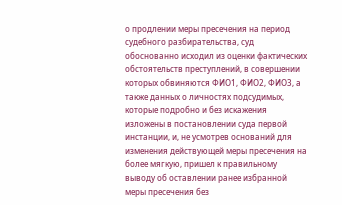о продлении меры пресечения на период судебного разбирательства, суд обоснованно исходил из оценки фактических обстоятельств преступлений, в совершении которых обвиняются ФИО1, ФИО2, ФИО3, а также данных о личностях подсудимых, которые подробно и без искажения изложены в постановлении суда первой инстанции, и, не усмотрев оснований для изменения действующей меры пресечения на более мягкую, пришел к правильному выводу об оставлении ранее избранной меры пресечения без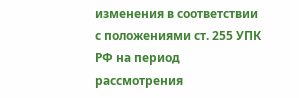изменения в соответствии с положениями ст. 255 УПК РФ на период рассмотрения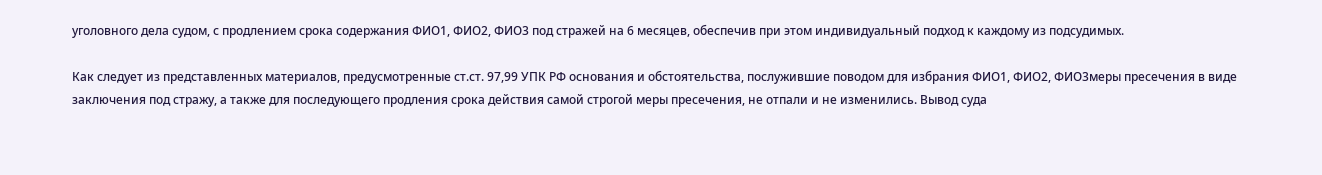уголовного дела судом, с продлением срока содержания ФИО1, ФИО2, ФИО3 под стражей на 6 месяцев, обеспечив при этом индивидуальный подход к каждому из подсудимых.

Как следует из представленных материалов, предусмотренные ст.ст. 97,99 УПК РФ основания и обстоятельства, послужившие поводом для избрания ФИО1, ФИО2, ФИО3меры пресечения в виде заключения под стражу, а также для последующего продления срока действия самой строгой меры пресечения, не отпали и не изменились. Вывод суда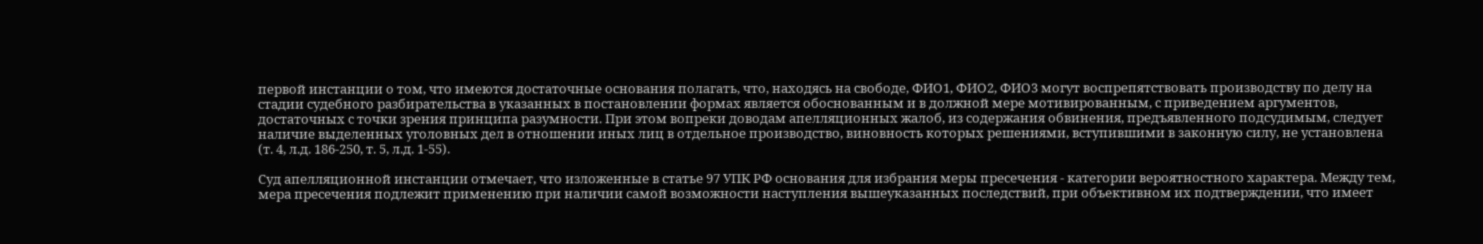первой инстанции о том, что имеются достаточные основания полагать, что, находясь на свободе, ФИО1, ФИО2, ФИО3 могут воспрепятствовать производству по делу на стадии судебного разбирательства в указанных в постановлении формах является обоснованным и в должной мере мотивированным, с приведением аргументов, достаточных с точки зрения принципа разумности. При этом вопреки доводам апелляционных жалоб, из содержания обвинения, предъявленного подсудимым, следует наличие выделенных уголовных дел в отношении иных лиц в отдельное производство, виновность которых решениями, вступившими в законную силу, не установлена (т. 4, л.д. 186-250, т. 5, л.д. 1-55).

Суд апелляционной инстанции отмечает, что изложенные в статье 97 УПК РФ основания для избрания меры пресечения - категории вероятностного характера. Между тем, мера пресечения подлежит применению при наличии самой возможности наступления вышеуказанных последствий, при объективном их подтверждении, что имеет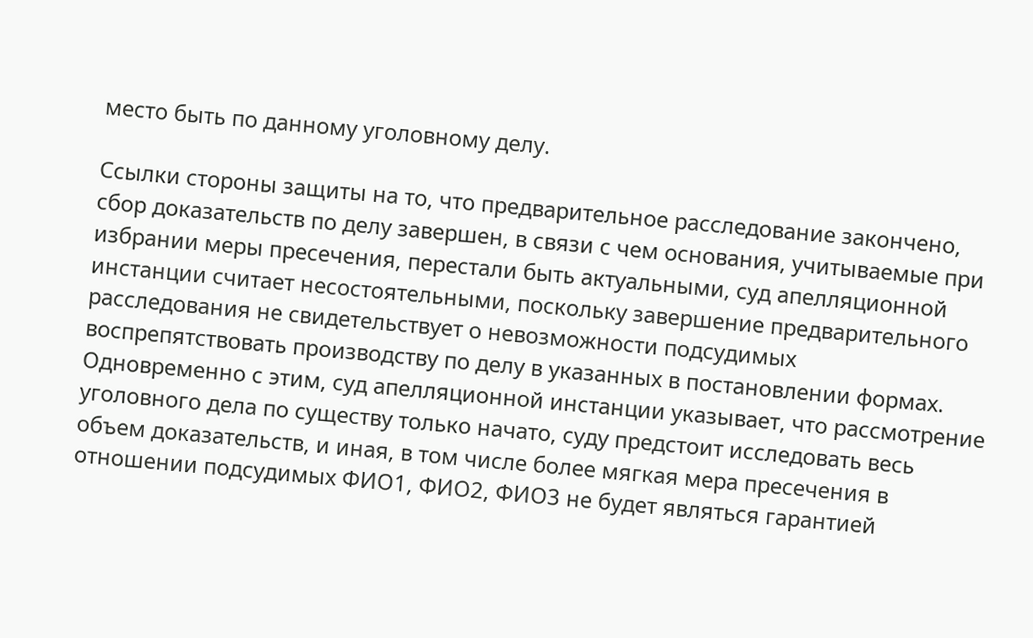место быть по данному уголовному делу.

Ссылки стороны защиты на то, что предварительное расследование закончено, сбор доказательств по делу завершен, в связи с чем основания, учитываемые при избрании меры пресечения, перестали быть актуальными, суд апелляционной инстанции считает несостоятельными, поскольку завершение предварительного расследования не свидетельствует о невозможности подсудимых воспрепятствовать производству по делу в указанных в постановлении формах. Одновременно с этим, суд апелляционной инстанции указывает, что рассмотрение уголовного дела по существу только начато, суду предстоит исследовать весь объем доказательств, и иная, в том числе более мягкая мера пресечения в отношении подсудимых ФИО1, ФИО2, ФИО3 не будет являться гарантией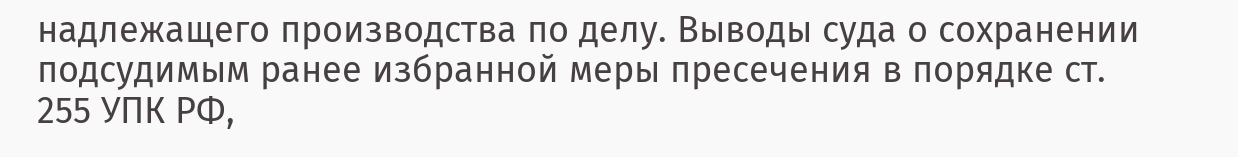надлежащего производства по делу. Выводы суда о сохранении подсудимым ранее избранной меры пресечения в порядке ст. 255 УПК РФ,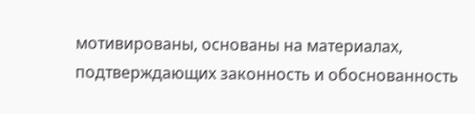мотивированы, основаны на материалах, подтверждающих законность и обоснованность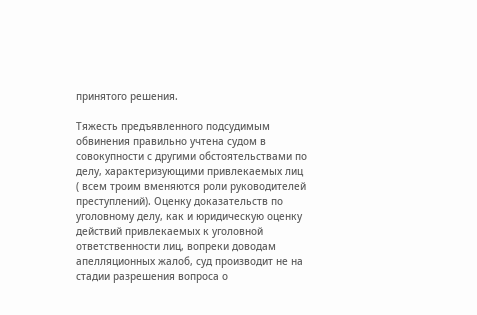принятого решения.

Тяжесть предъявленного подсудимым обвинения правильно учтена судом в совокупности с другими обстоятельствами по делу, характеризующими привлекаемых лиц ( всем троим вменяются роли руководителей преступлений). Оценку доказательств по уголовному делу, как и юридическую оценку действий привлекаемых к уголовной ответственности лиц, вопреки доводам апелляционных жалоб, суд производит не на стадии разрешения вопроса о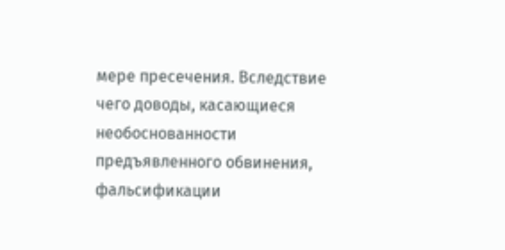мере пресечения. Вследствие чего доводы, касающиеся необоснованности предъявленного обвинения, фальсификации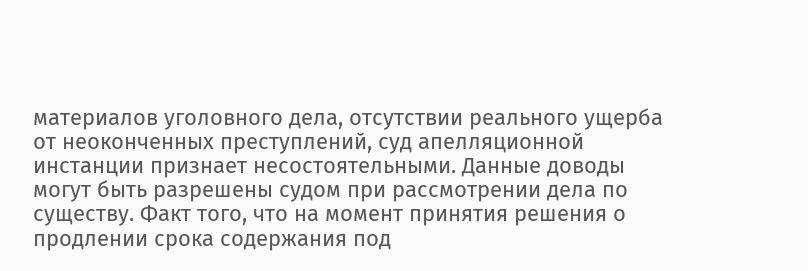материалов уголовного дела, отсутствии реального ущерба от неоконченных преступлений, суд апелляционной инстанции признает несостоятельными. Данные доводы могут быть разрешены судом при рассмотрении дела по существу. Факт того, что на момент принятия решения о продлении срока содержания под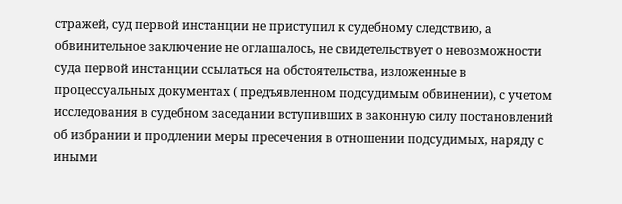стражей, суд первой инстанции не приступил к судебному следствию, а обвинительное заключение не оглашалось, не свидетельствует о невозможности суда первой инстанции ссылаться на обстоятельства, изложенные в процессуальных документах ( предъявленном подсудимым обвинении), с учетом исследования в судебном заседании вступивших в законную силу постановлений об избрании и продлении меры пресечения в отношении подсудимых, наряду с иными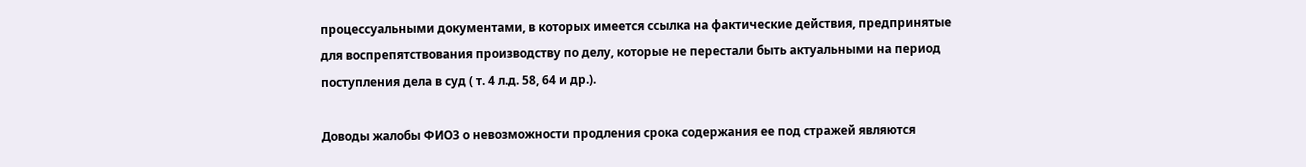процессуальными документами, в которых имеется ссылка на фактические действия, предпринятые для воспрепятствования производству по делу, которые не перестали быть актуальными на период поступления дела в суд ( т. 4 л.д. 58, 64 и др.).

Доводы жалобы ФИО3 о невозможности продления срока содержания ее под стражей являются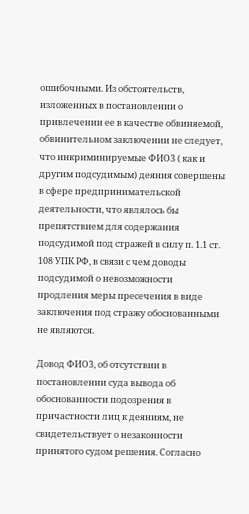ошибочными. Из обстоятельств, изложенных в постановлении о привлечении ее в качестве обвиняемой, обвинительном заключении не следует, что инкриминируемые ФИО3 ( как и другим подсудимым) деяния совершены в сфере предпринимательской деятельности, что являлось бы препятствием для содержания подсудимой под стражей в силу п. 1.1 ст. 108 УПК РФ, в связи с чем доводы подсудимой о невозможности продления меры пресечения в виде заключения под стражу обоснованными не являются.

Довод ФИО3, об отсутствии в постановлении суда вывода об обоснованности подозрения в причастности лиц к деяниям, не свидетельствует о незаконности принятого судом решения. Согласно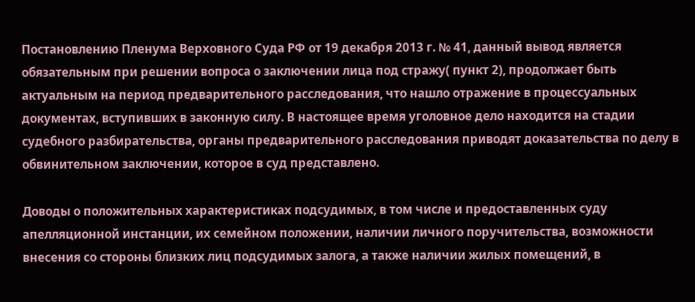Постановлению Пленума Верховного Суда РФ от 19 декабря 2013 г. № 41, данный вывод является обязательным при решении вопроса о заключении лица под стражу( пункт 2), продолжает быть актуальным на период предварительного расследования, что нашло отражение в процессуальных документах, вступивших в законную силу. В настоящее время уголовное дело находится на стадии судебного разбирательства, органы предварительного расследования приводят доказательства по делу в обвинительном заключении, которое в суд представлено.

Доводы о положительных характеристиках подсудимых, в том числе и предоставленных суду апелляционной инстанции, их семейном положении, наличии личного поручительства, возможности внесения со стороны близких лиц подсудимых залога, а также наличии жилых помещений, в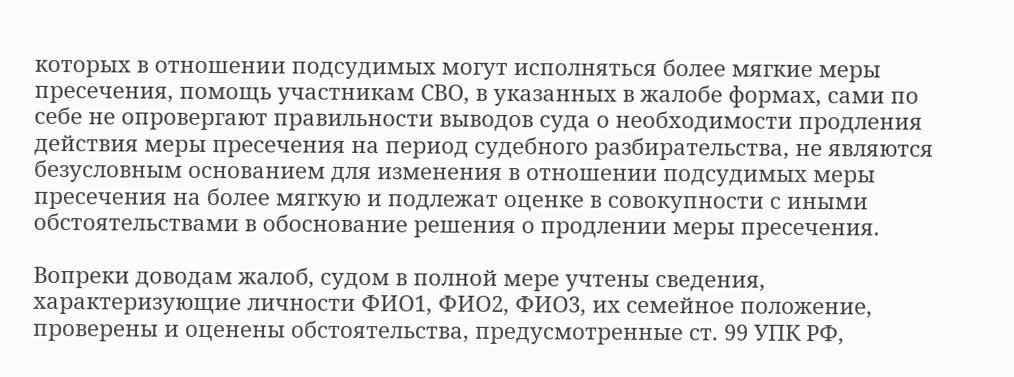которых в отношении подсудимых могут исполняться более мягкие меры пресечения, помощь участникам СВО, в указанных в жалобе формах, сами по себе не опровергают правильности выводов суда о необходимости продления действия меры пресечения на период судебного разбирательства, не являются безусловным основанием для изменения в отношении подсудимых меры пресечения на более мягкую и подлежат оценке в совокупности с иными обстоятельствами в обоснование решения о продлении меры пресечения.

Вопреки доводам жалоб, судом в полной мере учтены сведения, характеризующие личности ФИО1, ФИО2, ФИО3, их семейное положение, проверены и оценены обстоятельства, предусмотренные ст. 99 УПК РФ,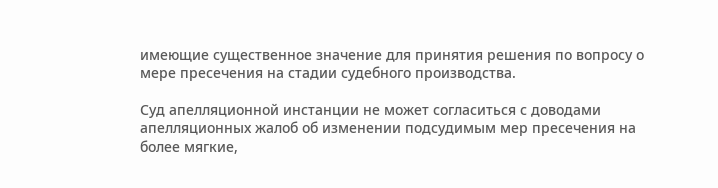имеющие существенное значение для принятия решения по вопросу о мере пресечения на стадии судебного производства.

Суд апелляционной инстанции не может согласиться с доводами апелляционных жалоб об изменении подсудимым мер пресечения на более мягкие,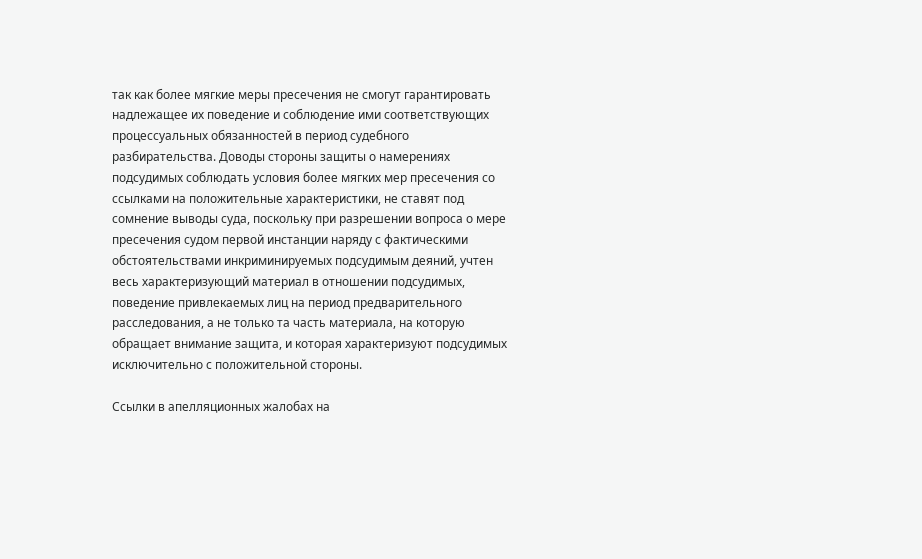так как более мягкие меры пресечения не смогут гарантировать надлежащее их поведение и соблюдение ими соответствующих процессуальных обязанностей в период судебного разбирательства. Доводы стороны защиты о намерениях подсудимых соблюдать условия более мягких мер пресечения со ссылками на положительные характеристики, не ставят под сомнение выводы суда, поскольку при разрешении вопроса о мере пресечения судом первой инстанции наряду с фактическими обстоятельствами инкриминируемых подсудимым деяний, учтен весь характеризующий материал в отношении подсудимых, поведение привлекаемых лиц на период предварительного расследования, а не только та часть материала, на которую обращает внимание защита, и которая характеризуют подсудимых исключительно с положительной стороны.

Ссылки в апелляционных жалобах на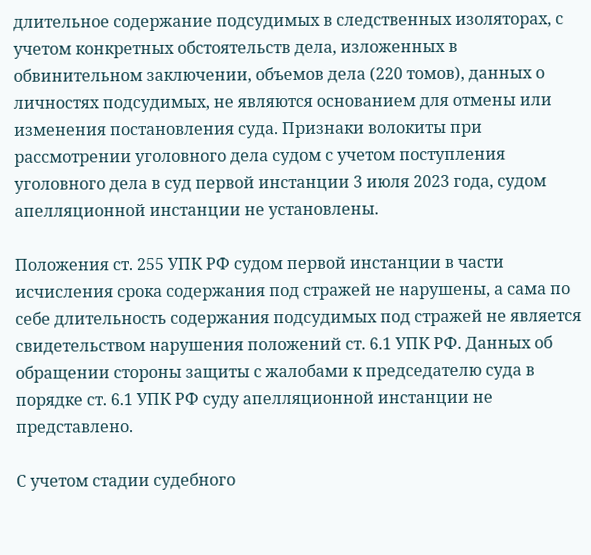длительное содержание подсудимых в следственных изоляторах, с учетом конкретных обстоятельств дела, изложенных в обвинительном заключении, объемов дела (220 томов), данных о личностях подсудимых, не являются основанием для отмены или изменения постановления суда. Признаки волокиты при рассмотрении уголовного дела судом с учетом поступления уголовного дела в суд первой инстанции 3 июля 2023 года, судом апелляционной инстанции не установлены.

Положения ст. 255 УПК РФ судом первой инстанции в части исчисления срока содержания под стражей не нарушены, а сама по себе длительность содержания подсудимых под стражей не является свидетельством нарушения положений ст. 6.1 УПК РФ. Данных об обращении стороны защиты с жалобами к председателю суда в порядке ст. 6.1 УПК РФ суду апелляционной инстанции не представлено.

С учетом стадии судебного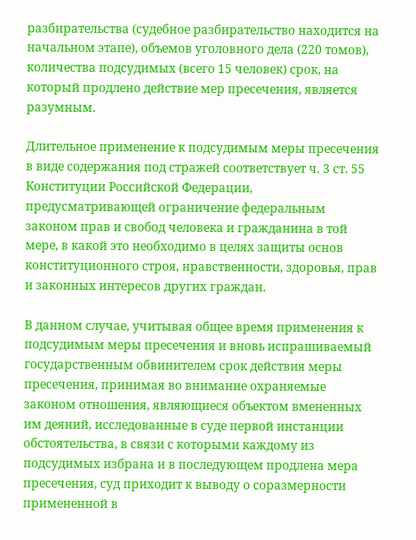разбирательства (судебное разбирательство находится на начальном этапе), объемов уголовного дела (220 томов), количества подсудимых (всего 15 человек) срок, на который продлено действие мер пресечения, является разумным.

Длительное применение к подсудимым меры пресечения в виде содержания под стражей соответствует ч. 3 ст. 55 Конституции Российской Федерации, предусматривающей ограничение федеральным законом прав и свобод человека и гражданина в той мере, в какой это необходимо в целях защиты основ конституционного строя, нравственности, здоровья, прав и законных интересов других граждан.

В данном случае, учитывая общее время применения к подсудимым меры пресечения и вновь испрашиваемый государственным обвинителем срок действия меры пресечения, принимая во внимание охраняемые законом отношения, являющиеся объектом вмененных им деяний, исследованные в суде первой инстанции обстоятельства, в связи с которыми каждому из подсудимых избрана и в последующем продлена мера пресечения, суд приходит к выводу о соразмерности примененной в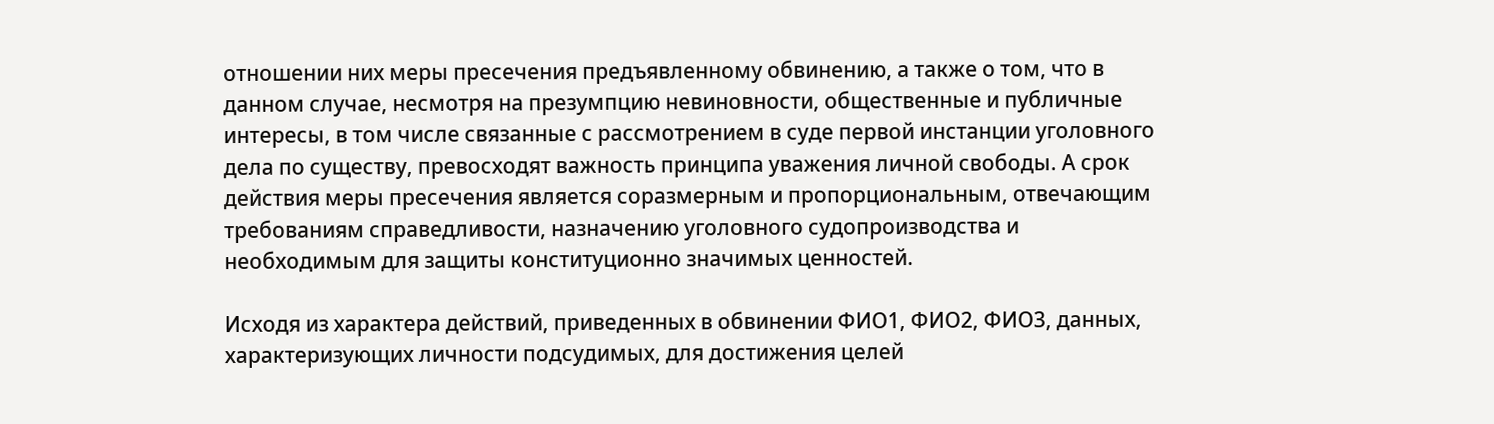отношении них меры пресечения предъявленному обвинению, а также о том, что в данном случае, несмотря на презумпцию невиновности, общественные и публичные интересы, в том числе связанные с рассмотрением в суде первой инстанции уголовного дела по существу, превосходят важность принципа уважения личной свободы. А срок действия меры пресечения является соразмерным и пропорциональным, отвечающим требованиям справедливости, назначению уголовного судопроизводства и необходимым для защиты конституционно значимых ценностей.

Исходя из характера действий, приведенных в обвинении ФИО1, ФИО2, ФИО3, данных, характеризующих личности подсудимых, для достижения целей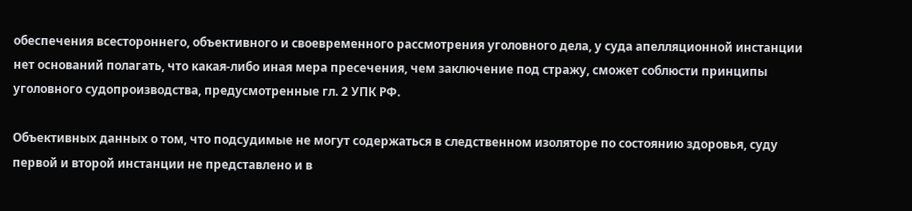обеспечения всестороннего, объективного и своевременного рассмотрения уголовного дела, у суда апелляционной инстанции нет оснований полагать, что какая-либо иная мера пресечения, чем заключение под стражу, сможет соблюсти принципы уголовного судопроизводства, предусмотренные гл. 2 УПК РФ.

Объективных данных о том, что подсудимые не могут содержаться в следственном изоляторе по состоянию здоровья, суду первой и второй инстанции не представлено и в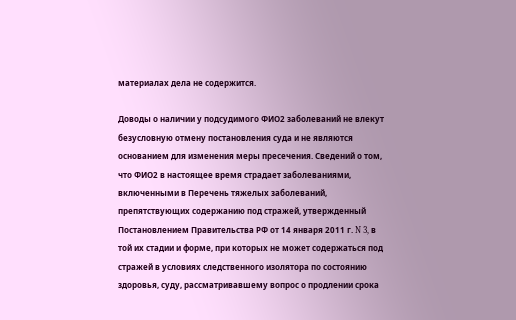материалах дела не содержится.

Доводы о наличии у подсудимого ФИО2 заболеваний не влекут безусловную отмену постановления суда и не являются основанием для изменения меры пресечения. Сведений о том, что ФИО2 в настоящее время страдает заболеваниями, включенными в Перечень тяжелых заболеваний, препятствующих содержанию под стражей, утвержденный Постановлением Правительства РФ от 14 января 2011 г. N 3, в той их стадии и форме, при которых не может содержаться под стражей в условиях следственного изолятора по состоянию здоровья, суду, рассматривавшему вопрос о продлении срока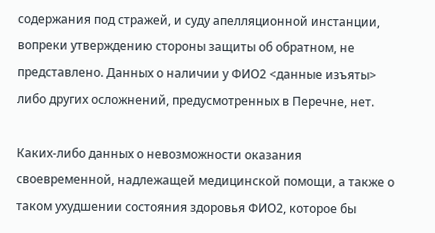содержания под стражей, и суду апелляционной инстанции, вопреки утверждению стороны защиты об обратном, не представлено. Данных о наличии у ФИО2 <данные изъяты> либо других осложнений, предусмотренных в Перечне, нет.

Каких-либо данных о невозможности оказания своевременной, надлежащей медицинской помощи, а также о таком ухудшении состояния здоровья ФИО2, которое бы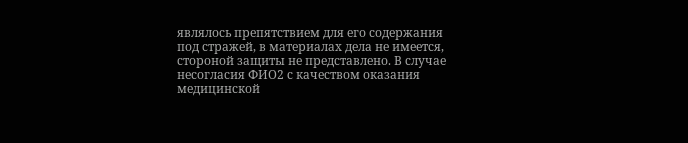являлось препятствием для его содержания под стражей, в материалах дела не имеется, стороной защиты не представлено. В случае несогласия ФИО2 с качеством оказания медицинской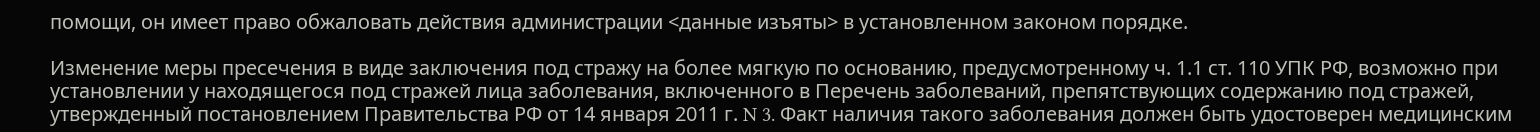помощи, он имеет право обжаловать действия администрации <данные изъяты> в установленном законом порядке.

Изменение меры пресечения в виде заключения под стражу на более мягкую по основанию, предусмотренному ч. 1.1 ст. 110 УПК РФ, возможно при установлении у находящегося под стражей лица заболевания, включенного в Перечень заболеваний, препятствующих содержанию под стражей, утвержденный постановлением Правительства РФ от 14 января 2011 г. N 3. Факт наличия такого заболевания должен быть удостоверен медицинским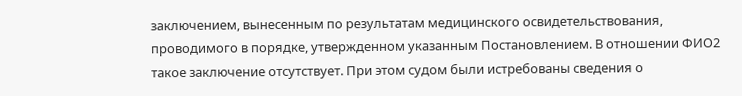заключением, вынесенным по результатам медицинского освидетельствования, проводимого в порядке, утвержденном указанным Постановлением. В отношении ФИО2 такое заключение отсутствует. При этом судом были истребованы сведения о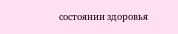состоянии здоровья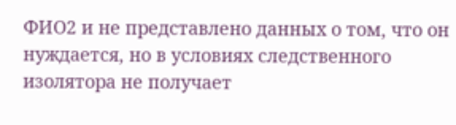ФИО2 и не представлено данных о том, что он нуждается, но в условиях следственного изолятора не получает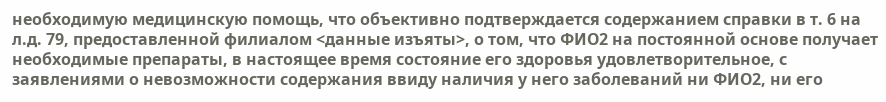необходимую медицинскую помощь, что объективно подтверждается содержанием справки в т. 6 на л.д. 79, предоставленной филиалом <данные изъяты>, о том, что ФИО2 на постоянной основе получает необходимые препараты, в настоящее время состояние его здоровья удовлетворительное, с заявлениями о невозможности содержания ввиду наличия у него заболеваний ни ФИО2, ни его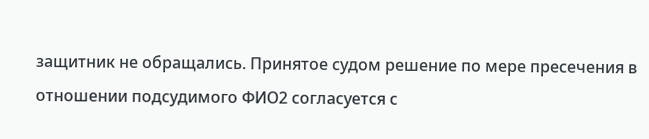защитник не обращались. Принятое судом решение по мере пресечения в отношении подсудимого ФИО2 согласуется с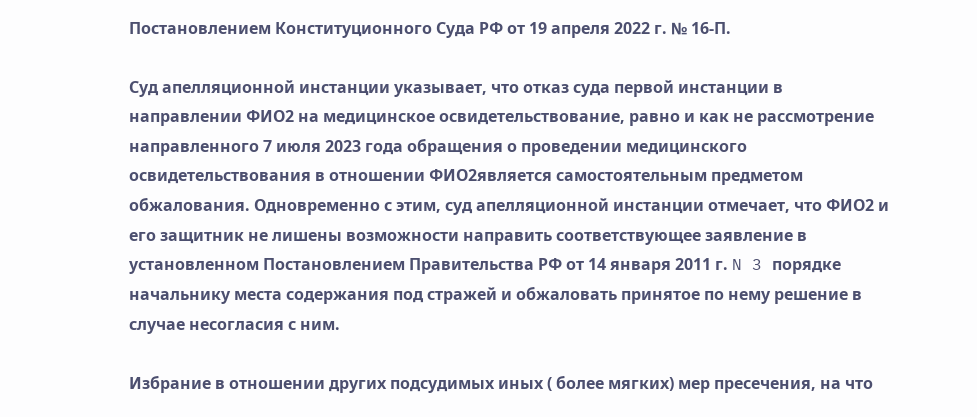Постановлением Конституционного Суда РФ от 19 апреля 2022 г. № 16-П.

Суд апелляционной инстанции указывает, что отказ суда первой инстанции в направлении ФИО2 на медицинское освидетельствование, равно и как не рассмотрение направленного 7 июля 2023 года обращения о проведении медицинского освидетельствования в отношении ФИО2является самостоятельным предметом обжалования. Одновременно с этим, суд апелляционной инстанции отмечает, что ФИО2 и его защитник не лишены возможности направить соответствующее заявление в установленном Постановлением Правительства РФ от 14 января 2011 г. N 3 порядке начальнику места содержания под стражей и обжаловать принятое по нему решение в случае несогласия с ним.

Избрание в отношении других подсудимых иных ( более мягких) мер пресечения, на что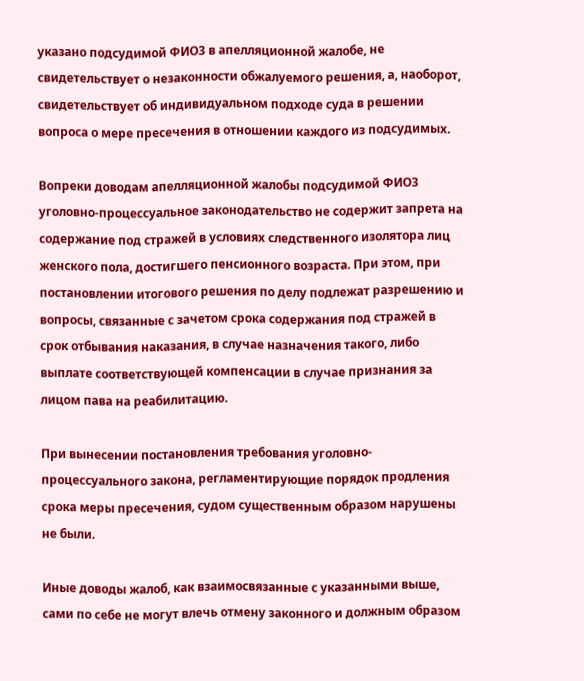указано подсудимой ФИО3 в апелляционной жалобе, не свидетельствует о незаконности обжалуемого решения, а, наоборот, свидетельствует об индивидуальном подходе суда в решении вопроса о мере пресечения в отношении каждого из подсудимых.

Вопреки доводам апелляционной жалобы подсудимой ФИО3 уголовно-процессуальное законодательство не содержит запрета на содержание под стражей в условиях следственного изолятора лиц женского пола, достигшего пенсионного возраста. При этом, при постановлении итогового решения по делу подлежат разрешению и вопросы, связанные с зачетом срока содержания под стражей в срок отбывания наказания, в случае назначения такого, либо выплате соответствующей компенсации в случае признания за лицом пава на реабилитацию.

При вынесении постановления требования уголовно-процессуального закона, регламентирующие порядок продления срока меры пресечения, судом существенным образом нарушены не были.

Иные доводы жалоб, как взаимосвязанные с указанными выше, сами по себе не могут влечь отмену законного и должным образом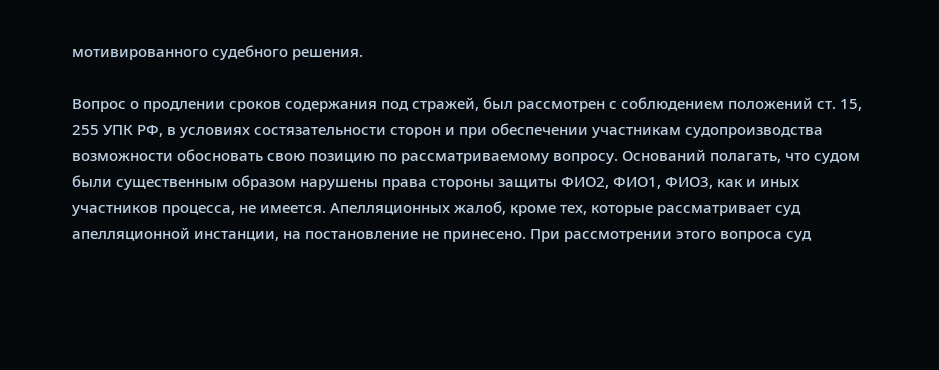мотивированного судебного решения.

Вопрос о продлении сроков содержания под стражей, был рассмотрен с соблюдением положений ст. 15, 255 УПК РФ, в условиях состязательности сторон и при обеспечении участникам судопроизводства возможности обосновать свою позицию по рассматриваемому вопросу. Оснований полагать, что судом были существенным образом нарушены права стороны защиты ФИО2, ФИО1, ФИО3, как и иных участников процесса, не имеется. Апелляционных жалоб, кроме тех, которые рассматривает суд апелляционной инстанции, на постановление не принесено. При рассмотрении этого вопроса суд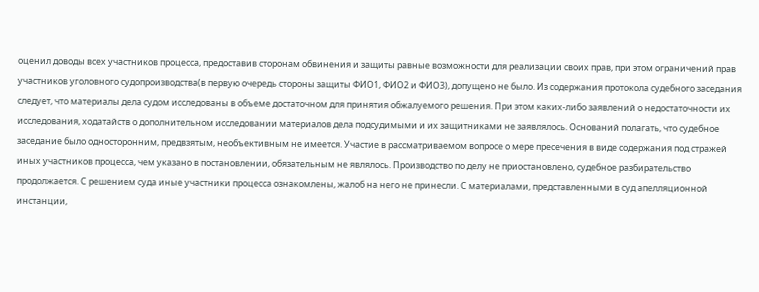оценил доводы всех участников процесса, предоставив сторонам обвинения и защиты равные возможности для реализации своих прав, при этом ограничений прав участников уголовного судопроизводства(в первую очередь стороны защиты ФИО1, ФИО2 и ФИО3), допущено не было. Из содержания протокола судебного заседания следует, что материалы дела судом исследованы в объеме достаточном для принятия обжалуемого решения. При этом каких-либо заявлений о недостаточности их исследования, ходатайств о дополнительном исследовании материалов дела подсудимыми и их защитниками не заявлялось. Оснований полагать, что судебное заседание было односторонним, предвзятым, необъективным не имеется. Участие в рассматриваемом вопросе о мере пресечения в виде содержания под стражей иных участников процесса, чем указано в постановлении, обязательным не являлось. Производство по делу не приостановлено, судебное разбирательство продолжается. С решением суда иные участники процесса ознакомлены, жалоб на него не принесли. С материалами, представленными в суд апелляционной инстанции,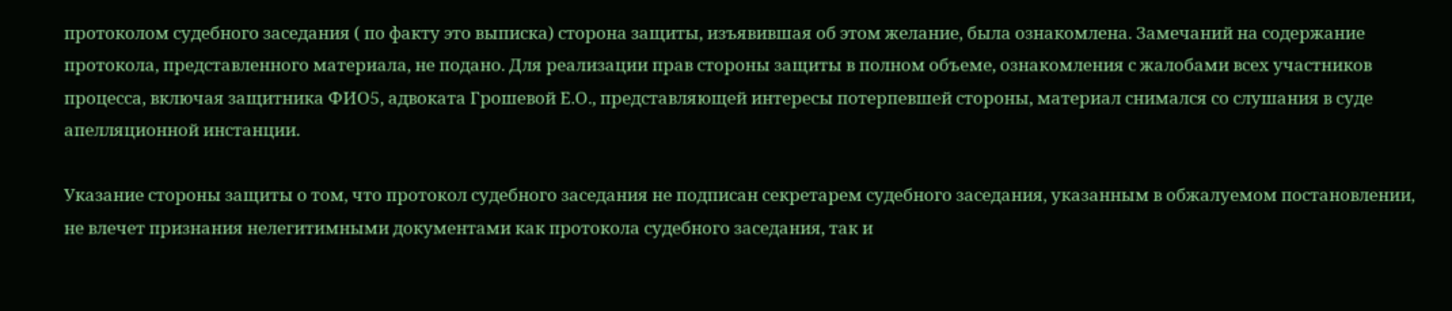протоколом судебного заседания ( по факту это выписка) сторона защиты, изъявившая об этом желание, была ознакомлена. Замечаний на содержание протокола, представленного материала, не подано. Для реализации прав стороны защиты в полном объеме, ознакомления с жалобами всех участников процесса, включая защитника ФИО5, адвоката Грошевой Е.О., представляющей интересы потерпевшей стороны, материал снимался со слушания в суде апелляционной инстанции.

Указание стороны защиты о том, что протокол судебного заседания не подписан секретарем судебного заседания, указанным в обжалуемом постановлении, не влечет признания нелегитимными документами как протокола судебного заседания, так и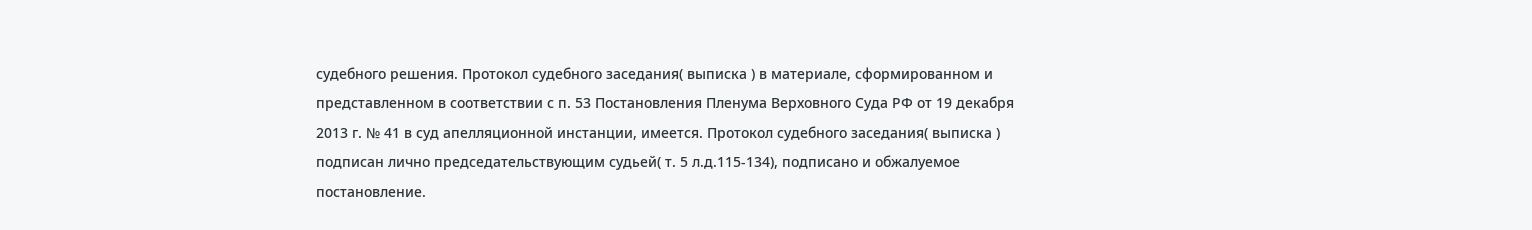судебного решения. Протокол судебного заседания( выписка ) в материале, сформированном и представленном в соответствии с п. 53 Постановления Пленума Верховного Суда РФ от 19 декабря 2013 г. № 41 в суд апелляционной инстанции, имеется. Протокол судебного заседания( выписка ) подписан лично председательствующим судьей( т. 5 л.д.115-134), подписано и обжалуемое постановление.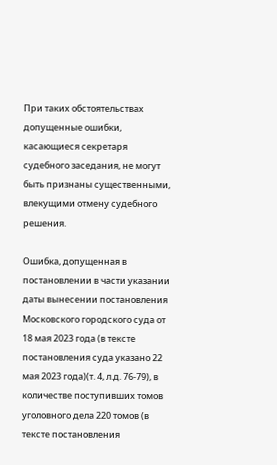При таких обстоятельствах допущенные ошибки, касающиеся секретаря судебного заседания, не могут быть признаны существенными, влекущими отмену судебного решения.

Ошибка, допущенная в постановлении в части указании даты вынесении постановления Московского городского суда от 18 мая 2023 года (в тексте постановления суда указано 22 мая 2023 года)(т. 4, л.д. 76-79), в количестве поступивших томов уголовного дела 220 томов (в тексте постановления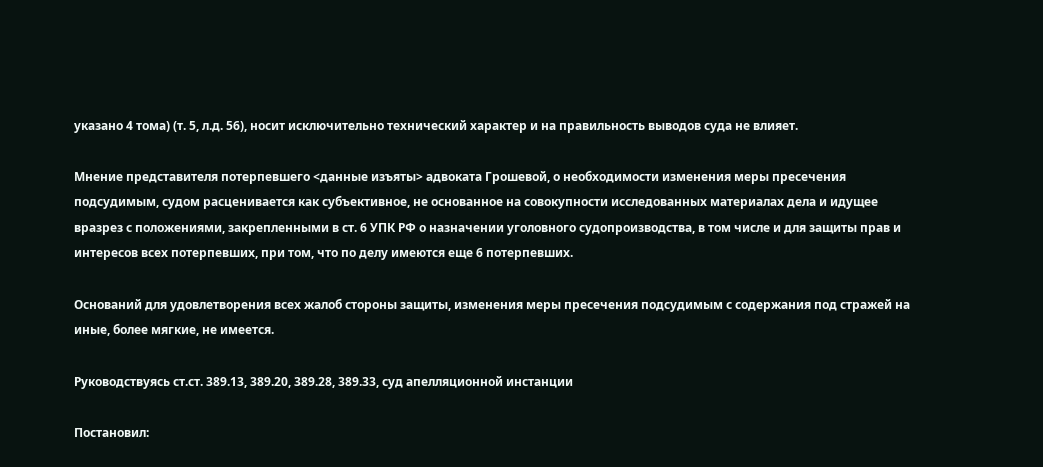указано 4 тома) (т. 5, л.д. 56), носит исключительно технический характер и на правильность выводов суда не влияет.

Мнение представителя потерпевшего <данные изъяты> адвоката Грошевой, о необходимости изменения меры пресечения подсудимым, судом расценивается как субъективное, не основанное на совокупности исследованных материалах дела и идущее вразрез с положениями, закрепленными в ст. 6 УПК РФ о назначении уголовного судопроизводства, в том числе и для защиты прав и интересов всех потерпевших, при том, что по делу имеются еще 6 потерпевших.

Оснований для удовлетворения всех жалоб стороны защиты, изменения меры пресечения подсудимым с содержания под стражей на иные, более мягкие, не имеется.

Руководствуясь ст.ст. 389.13, 389.20, 389.28, 389.33, суд апелляционной инстанции

Постановил: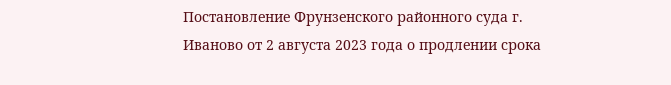Постановление Фрунзенского районного суда г. Иваново от 2 августа 2023 года о продлении срока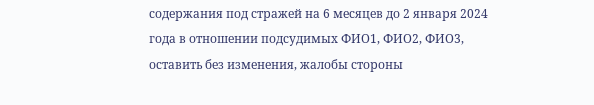содержания под стражей на 6 месяцев до 2 января 2024 года в отношении подсудимых ФИО1, ФИО2, ФИО3, оставить без изменения, жалобы стороны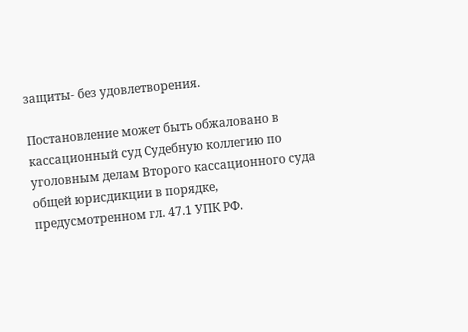защиты- без удовлетворения.

Постановление может быть обжаловано в кассационный суд Судебную коллегию по уголовным делам Второго кассационного суда общей юрисдикции в порядке, предусмотренном гл. 47.1 УПК РФ.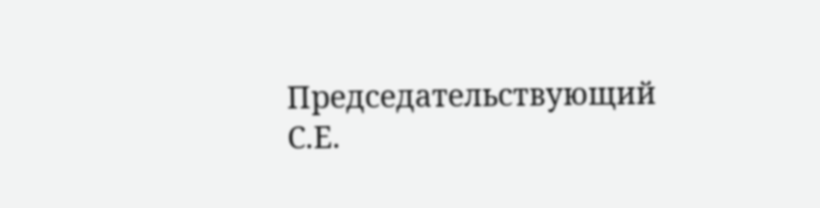Председательствующий С.Е.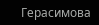Герасимова